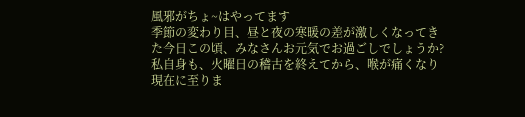風邪がちょ~はやってます
季節の変わり目、昼と夜の寒暖の差が激しくなってきた今日この頃、みなさんお元気でお過ごしでしょうか?
私自身も、火曜日の稽古を終えてから、喉が痛くなり現在に至りま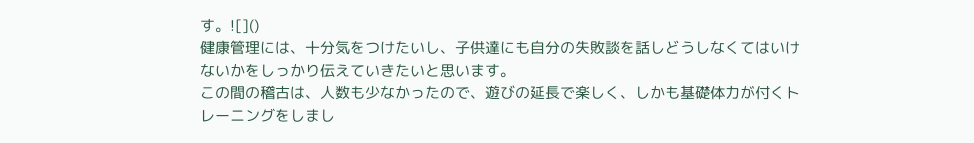す。![]()
健康管理には、十分気をつけたいし、子供達にも自分の失敗談を話しどうしなくてはいけないかをしっかり伝えていきたいと思います。
この間の稽古は、人数も少なかったので、遊びの延長で楽しく、しかも基礎体力が付くトレーニングをしまし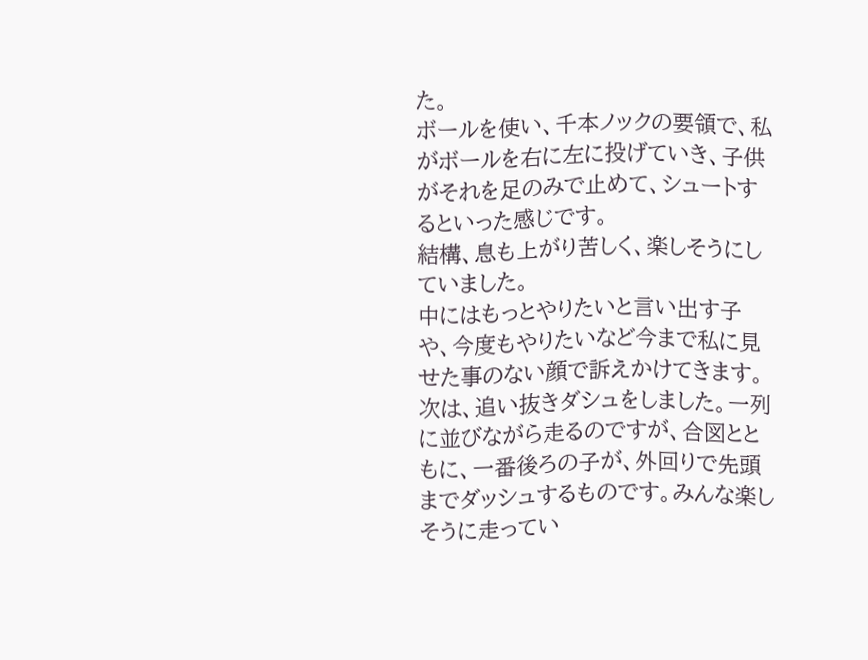た。
ボールを使い、千本ノックの要領で、私がボールを右に左に投げていき、子供がそれを足のみで止めて、シュートするといった感じです。
結構、息も上がり苦しく、楽しそうにしていました。
中にはもっとやりたいと言い出す子や、今度もやりたいなど今まで私に見せた事のない顔で訴えかけてきます。
次は、追い抜きダシュをしました。一列に並びながら走るのですが、合図とともに、一番後ろの子が、外回りで先頭までダッシュするものです。みんな楽しそうに走ってい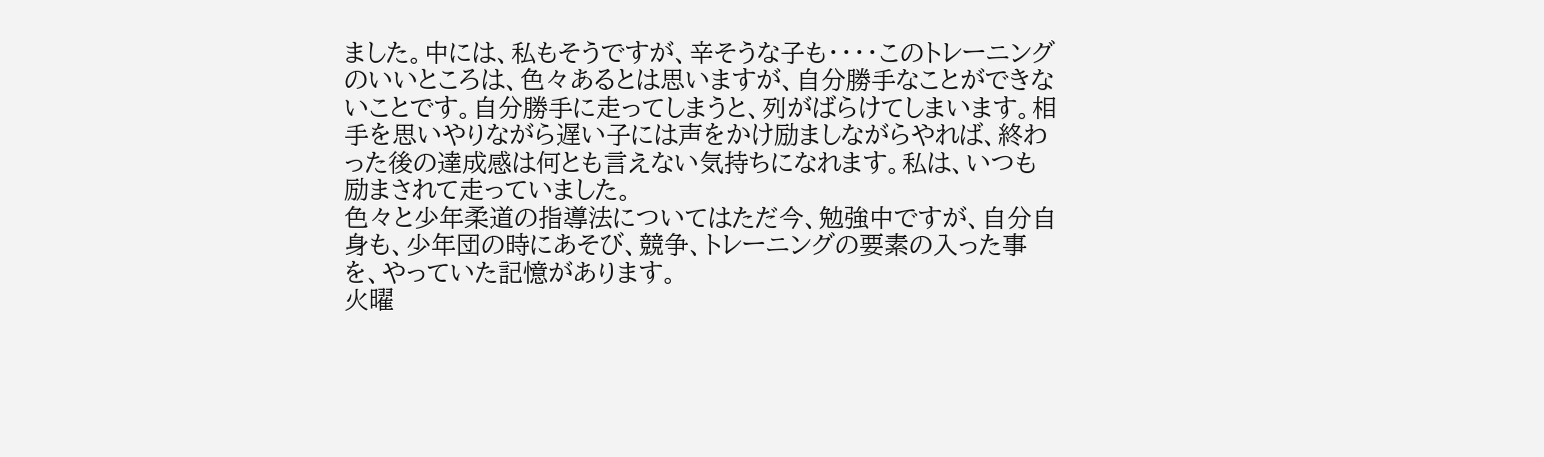ました。中には、私もそうですが、辛そうな子も・・・・このトレーニングのいいところは、色々あるとは思いますが、自分勝手なことができないことです。自分勝手に走ってしまうと、列がばらけてしまいます。相手を思いやりながら遅い子には声をかけ励ましながらやれば、終わった後の達成感は何とも言えない気持ちになれます。私は、いつも励まされて走っていました。
色々と少年柔道の指導法についてはただ今、勉強中ですが、自分自身も、少年団の時にあそび、競争、トレーニングの要素の入った事を、やっていた記憶があります。
火曜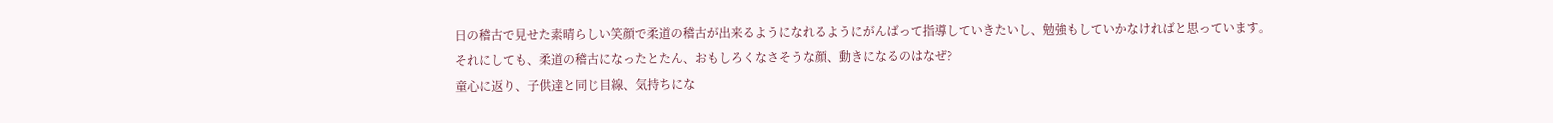日の稽古で見せた素晴らしい笑顔で柔道の稽古が出来るようになれるようにがんばって指導していきたいし、勉強もしていかなければと思っています。
それにしても、柔道の稽古になったとたん、おもしろくなさそうな顔、動きになるのはなぜ?
童心に返り、子供達と同じ目線、気持ちにな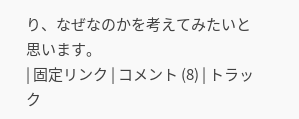り、なぜなのかを考えてみたいと思います。
| 固定リンク | コメント (8) | トラック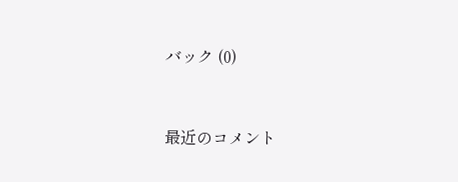バック (0)


最近のコメント